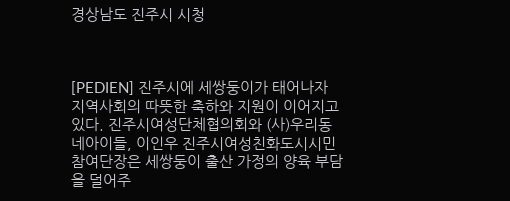경상남도 진주시 시청



[PEDIEN] 진주시에 세쌍둥이가 태어나자 지역사회의 따뜻한 축하와 지원이 이어지고 있다. 진주시여성단체협의회와 (사)우리동네아이들, 이인우 진주시여성친화도시시민참여단장은 세쌍둥이 출산 가정의 양육 부담을 덜어주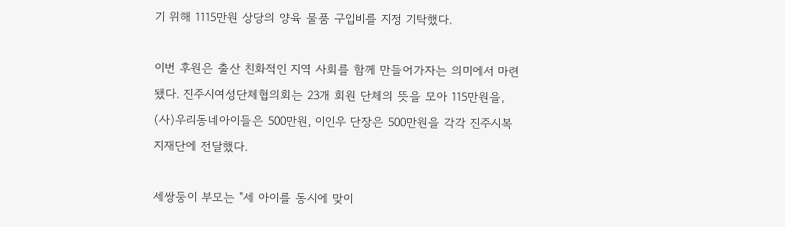기 위해 1115만원 상당의 양육 물품 구입비를 지정 기탁했다.

이번 후원은 출산 친화적인 지역 사회를 함께 만들어가자는 의미에서 마련됐다. 진주시여성단체협의회는 23개 회원 단체의 뜻을 모아 115만원을, (사)우리동네아이들은 500만원, 이인우 단장은 500만원을 각각 진주시복지재단에 전달했다.

세쌍둥이 부모는 "세 아이를 동시에 맞이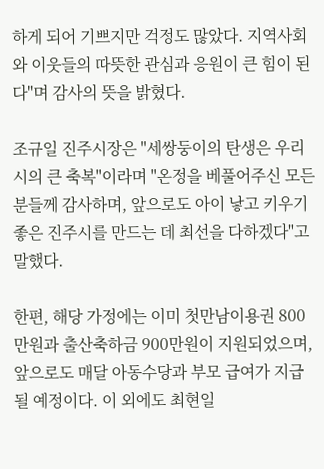하게 되어 기쁘지만 걱정도 많았다. 지역사회와 이웃들의 따뜻한 관심과 응원이 큰 힘이 된다"며 감사의 뜻을 밝혔다.

조규일 진주시장은 "세쌍둥이의 탄생은 우리 시의 큰 축복"이라며 "온정을 베풀어주신 모든 분들께 감사하며, 앞으로도 아이 낳고 키우기 좋은 진주시를 만드는 데 최선을 다하겠다"고 말했다.

한편, 해당 가정에는 이미 첫만남이용권 800만원과 출산축하금 900만원이 지원되었으며, 앞으로도 매달 아동수당과 부모 급여가 지급될 예정이다. 이 외에도 최현일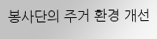봉사단의 주거 환경 개선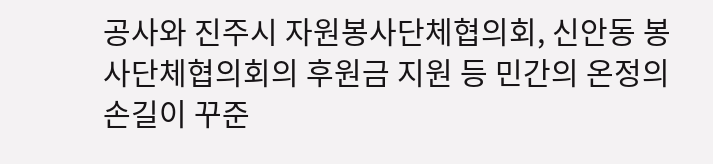공사와 진주시 자원봉사단체협의회, 신안동 봉사단체협의회의 후원금 지원 등 민간의 온정의 손길이 꾸준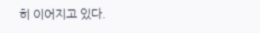히 이어지고 있다.